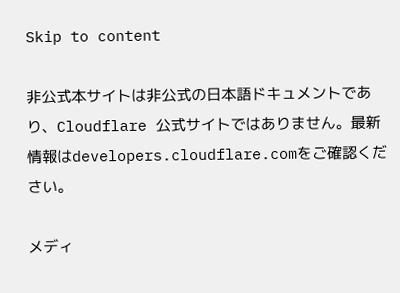Skip to content

非公式本サイトは非公式の日本語ドキュメントであり、Cloudflare 公式サイトではありません。最新情報はdevelopers.cloudflare.comをご確認ください。

メディ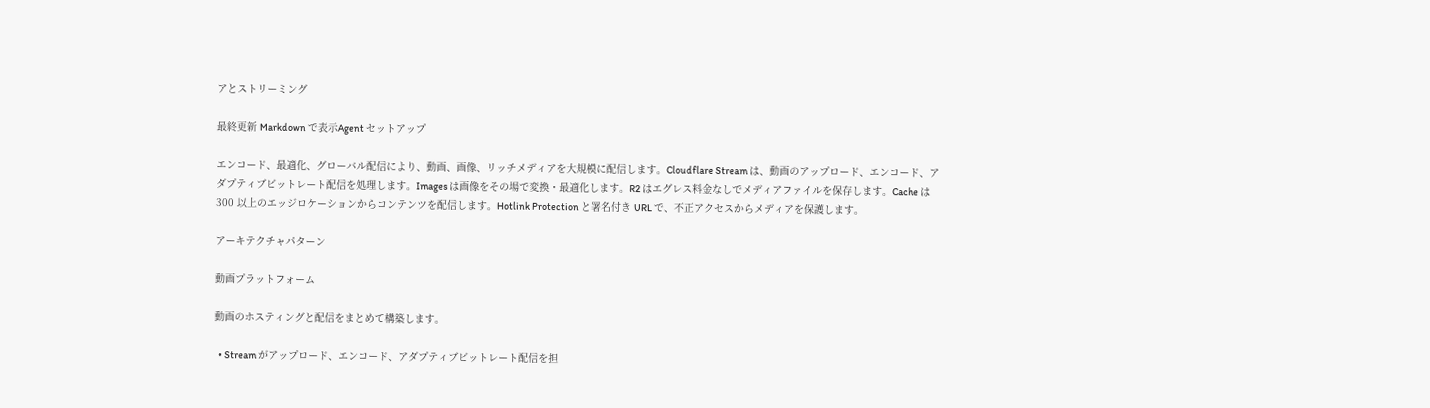アとストリーミング

最終更新 Markdown で表示Agent セットアップ

エンコード、最適化、グローバル配信により、動画、画像、リッチメディアを大規模に配信します。Cloudflare Stream は、動画のアップロード、エンコード、アダプティブビットレート配信を処理します。Images は画像をその場で変換・最適化します。R2 はエグレス料金なしでメディアファイルを保存します。Cache は 300 以上のエッジロケーションからコンテンツを配信します。Hotlink Protection と署名付き URL で、不正アクセスからメディアを保護します。

アーキテクチャパターン

動画プラットフォーム

動画のホスティングと配信をまとめて構築します。

  • Stream がアップロード、エンコード、アダプティブビットレート配信を担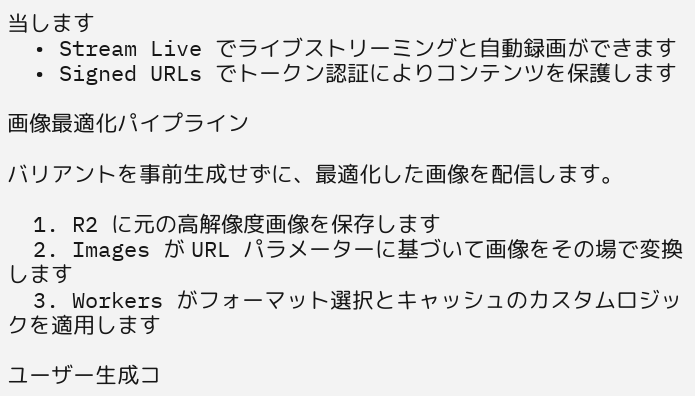当します
  • Stream Live でライブストリーミングと自動録画ができます
  • Signed URLs でトークン認証によりコンテンツを保護します

画像最適化パイプライン

バリアントを事前生成せずに、最適化した画像を配信します。

  1. R2 に元の高解像度画像を保存します
  2. Images が URL パラメーターに基づいて画像をその場で変換します
  3. Workers がフォーマット選択とキャッシュのカスタムロジックを適用します

ユーザー生成コ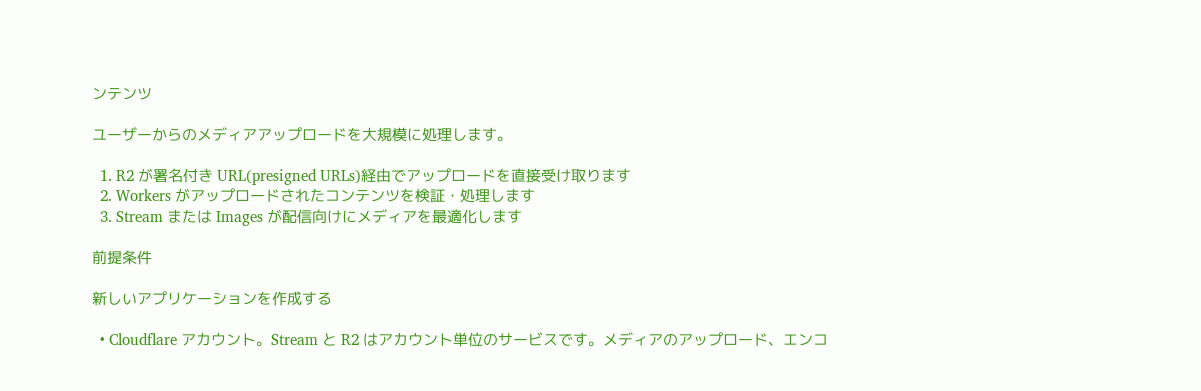ンテンツ

ユーザーからのメディアアップロードを大規模に処理します。

  1. R2 が署名付き URL(presigned URLs)経由でアップロードを直接受け取ります
  2. Workers がアップロードされたコンテンツを検証・処理します
  3. Stream または Images が配信向けにメディアを最適化します

前提条件

新しいアプリケーションを作成する

  • Cloudflare アカウント。Stream と R2 はアカウント単位のサービスです。メディアのアップロード、エンコ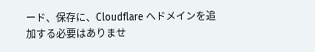ード、保存に、Cloudflare へドメインを追加する必要はありませ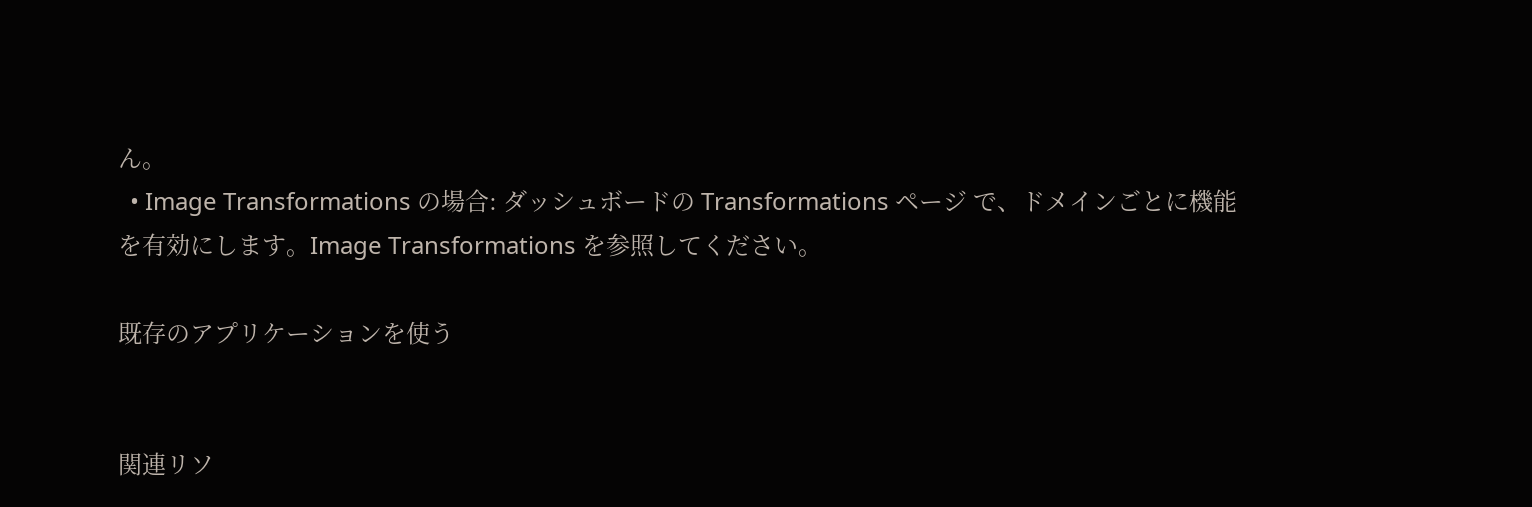ん。
  • Image Transformations の場合: ダッシュボードの Transformations ページ で、ドメインごとに機能を有効にします。Image Transformations を参照してください。

既存のアプリケーションを使う


関連リソ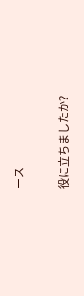ース

役に立ちましたか?